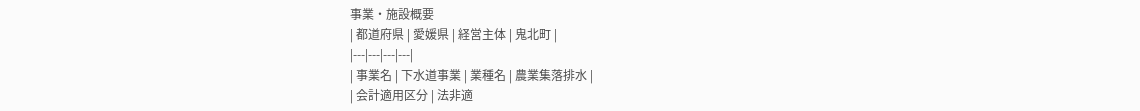事業・施設概要
| 都道府県 | 愛媛県 | 経営主体 | 鬼北町 |
|---|---|---|---|
| 事業名 | 下水道事業 | 業種名 | 農業集落排水 |
| 会計適用区分 | 法非適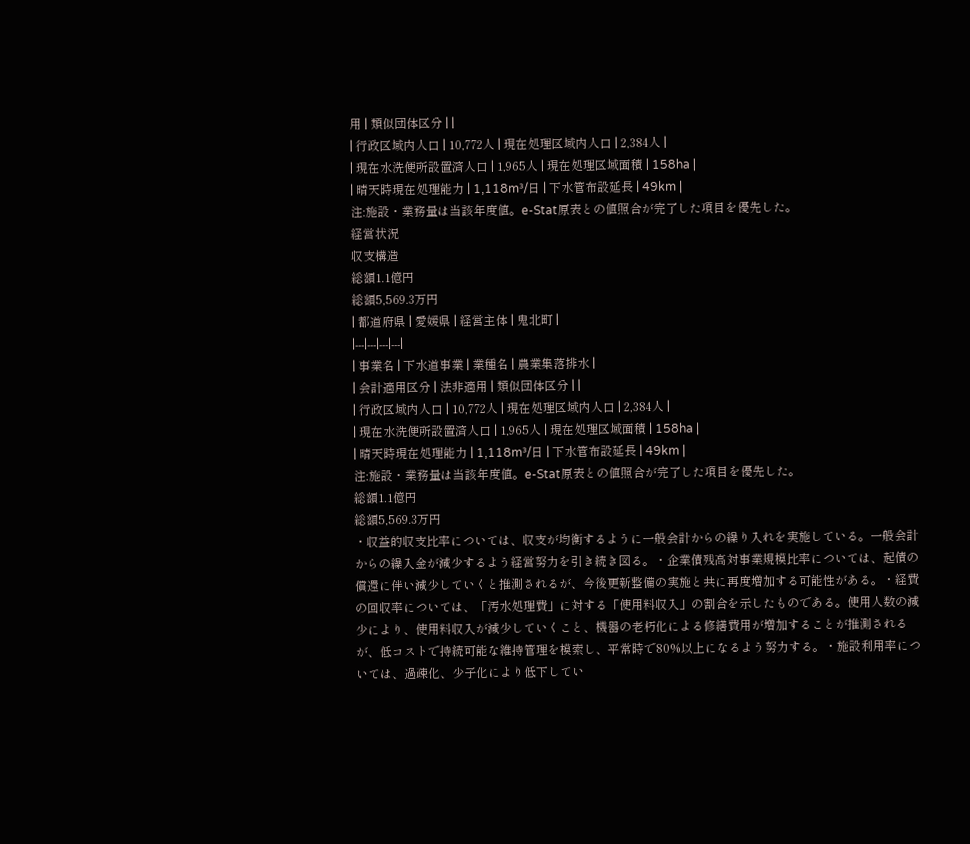用 | 類似団体区分 | |
| 行政区域内人口 | 10,772人 | 現在処理区域内人口 | 2,384人 |
| 現在水洗便所設置済人口 | 1,965人 | 現在処理区域面積 | 158ha |
| 晴天時現在処理能力 | 1,118m³/日 | 下水管布設延長 | 49km |
注:施設・業務量は当該年度値。e-Stat原表との値照合が完了した項目を優先した。
経営状況
収支構造
総額1.1億円
総額5,569.3万円
| 都道府県 | 愛媛県 | 経営主体 | 鬼北町 |
|---|---|---|---|
| 事業名 | 下水道事業 | 業種名 | 農業集落排水 |
| 会計適用区分 | 法非適用 | 類似団体区分 | |
| 行政区域内人口 | 10,772人 | 現在処理区域内人口 | 2,384人 |
| 現在水洗便所設置済人口 | 1,965人 | 現在処理区域面積 | 158ha |
| 晴天時現在処理能力 | 1,118m³/日 | 下水管布設延長 | 49km |
注:施設・業務量は当該年度値。e-Stat原表との値照合が完了した項目を優先した。
総額1.1億円
総額5,569.3万円
・収益的収支比率については、収支が均衡するように一般会計からの繰り入れを実施している。一般会計からの繰入金が減少するよう経営努力を引き続き図る。・企業債残高対事業規模比率については、起債の償還に伴い減少していくと推測されるが、今後更新整備の実施と共に再度増加する可能性がある。・経費の回収率については、「汚水処理費」に対する「使用料収入」の割合を示したものである。使用人数の減少により、使用料収入が減少していくこと、機器の老朽化による修繕費用が増加することが推測されるが、低コストで持続可能な維持管理を模索し、平常時で80%以上になるよう努力する。・施設利用率については、過疎化、少子化により低下してい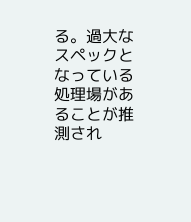る。過大なスペックとなっている処理場があることが推測され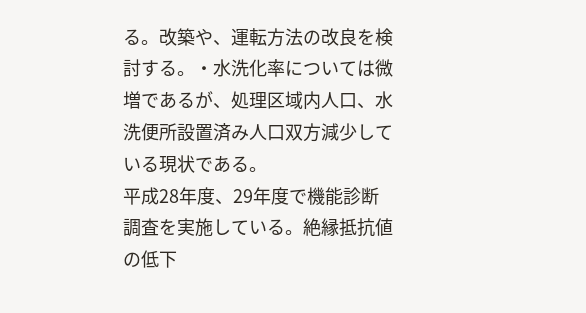る。改築や、運転方法の改良を検討する。・水洗化率については微増であるが、処理区域内人口、水洗便所設置済み人口双方減少している現状である。
平成28年度、29年度で機能診断調査を実施している。絶縁抵抗値の低下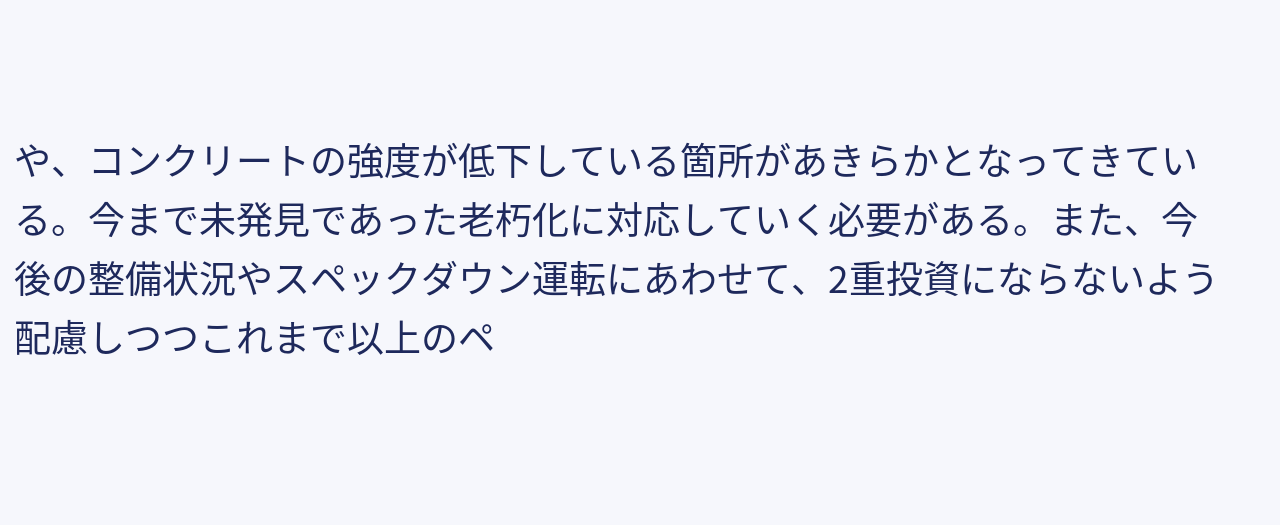や、コンクリートの強度が低下している箇所があきらかとなってきている。今まで未発見であった老朽化に対応していく必要がある。また、今後の整備状況やスペックダウン運転にあわせて、2重投資にならないよう配慮しつつこれまで以上のペ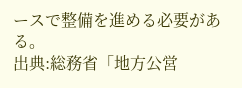ースで整備を進める必要がある。
出典:総務省「地方公営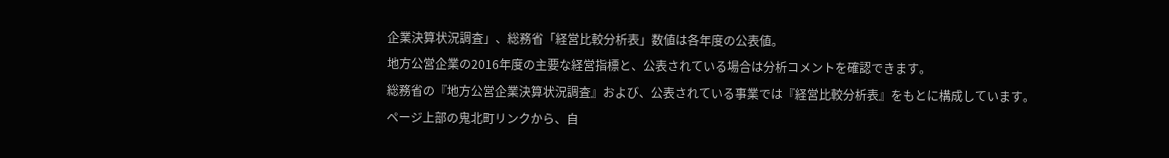企業決算状況調査」、総務省「経営比較分析表」数値は各年度の公表値。
地方公営企業の2016年度の主要な経営指標と、公表されている場合は分析コメントを確認できます。
総務省の『地方公営企業決算状況調査』および、公表されている事業では『経営比較分析表』をもとに構成しています。
ページ上部の鬼北町リンクから、自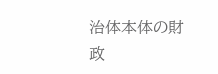治体本体の財政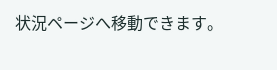状況ページへ移動できます。